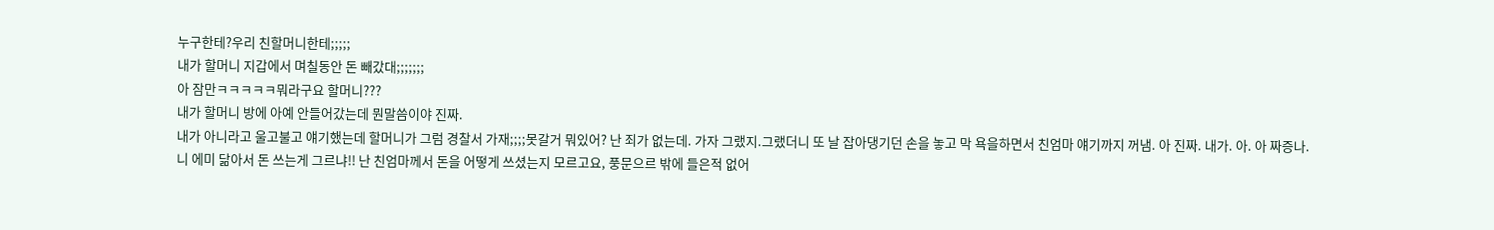누구한테?우리 친할머니한테;;;;;
내가 할머니 지갑에서 며칠동안 돈 빼갔대;;;;;;;
아 잠만ㅋㅋㅋㅋㅋ뭐라구요 할머니???
내가 할머니 방에 아예 안들어갔는데 뭔말씀이야 진짜.
내가 아니라고 울고불고 얘기했는데 할머니가 그럼 경찰서 가재;;;;못갈거 뭐있어? 난 죄가 없는데. 가자 그랬지.그랬더니 또 날 잡아댕기던 손을 놓고 막 욕을하면서 친엄마 얘기까지 꺼냄. 아 진짜. 내가. 아. 아 짜증나. 니 에미 닮아서 돈 쓰는게 그르냐!! 난 친엄마께서 돈을 어떻게 쓰셨는지 모르고요, 풍문으르 밖에 들은적 없어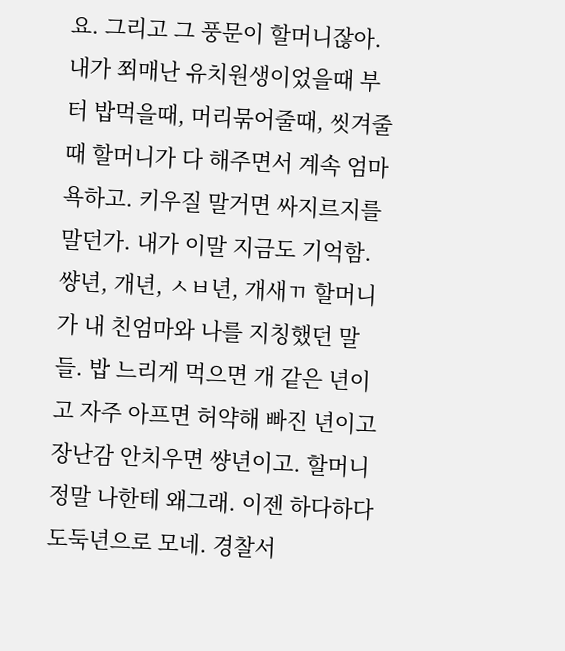요. 그리고 그 풍문이 할머니잖아. 내가 쬐매난 유치원생이었을때 부터 밥먹을때, 머리묶어줄때, 씻겨줄때 할머니가 다 해주면서 계속 엄마 욕하고. 키우질 말거면 싸지르지를 말던가. 내가 이말 지금도 기억함. 썅년, 개년, ㅅㅂ년, 개새ㄲ 할머니가 내 친엄마와 나를 지칭했던 말들. 밥 느리게 먹으면 개 같은 년이고 자주 아프면 허약해 빠진 년이고 장난감 안치우면 썅년이고. 할머니 정말 나한테 왜그래. 이젠 하다하다 도둑년으로 모네. 경찰서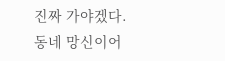진짜 가야겠다. 동네 망신이어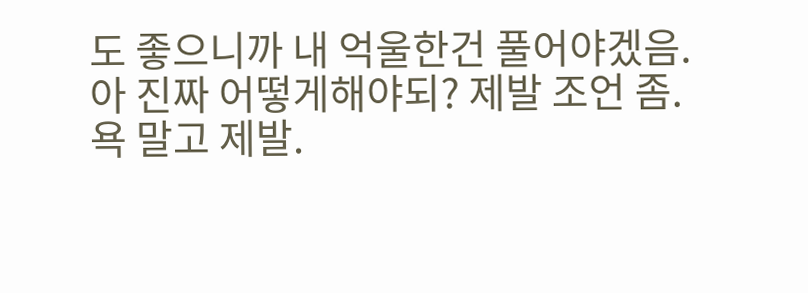도 좋으니까 내 억울한건 풀어야겠음.
아 진짜 어떻게해야되? 제발 조언 좀.
욕 말고 제발.